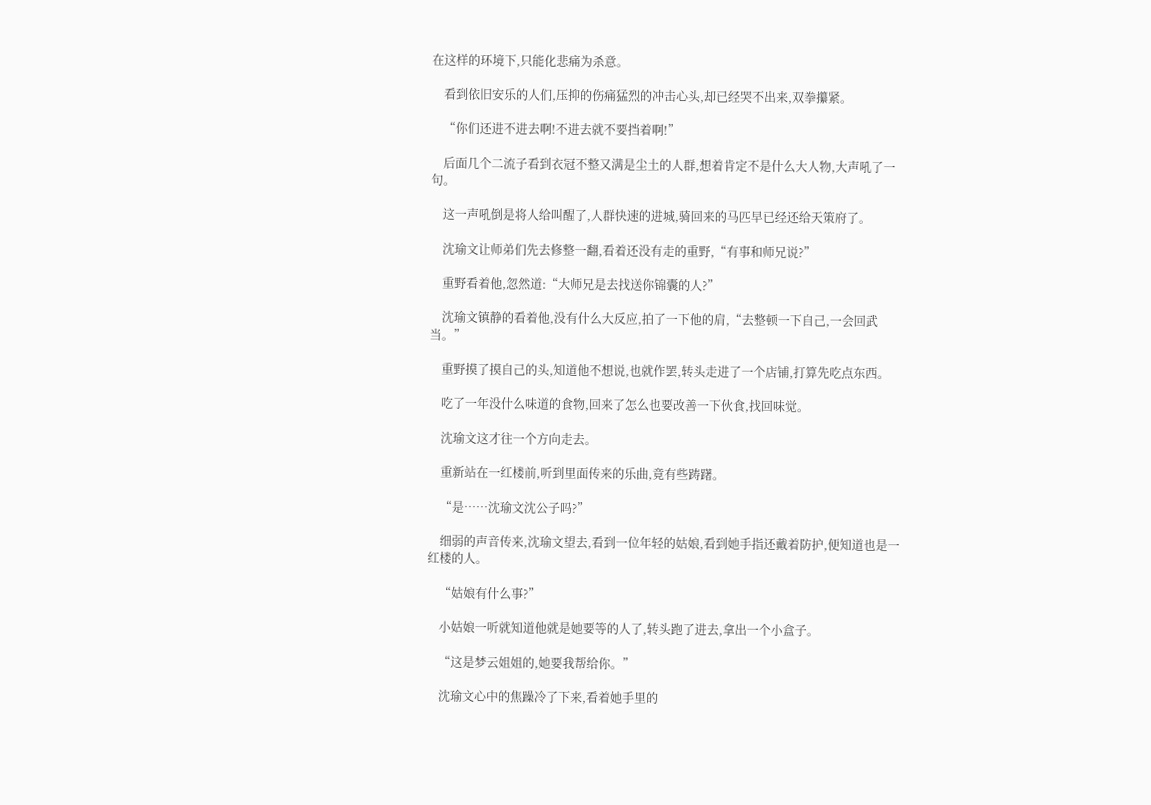在这样的环境下,只能化悲痛为杀意。

    看到依旧安乐的人们,压抑的伤痛猛烈的冲击心头,却已经哭不出来,双拳攥紧。

    “你们还进不进去啊!不进去就不要挡着啊!”

    后面几个二流子看到衣冠不整又满是尘土的人群,想着肯定不是什么大人物,大声吼了一句。

    这一声吼倒是将人给叫醒了,人群快速的进城,骑回来的马匹早已经还给天策府了。

    沈瑜文让师弟们先去修整一翻,看着还没有走的重野,“有事和师兄说?”

    重野看着他,忽然道:“大师兄是去找送你锦囊的人?”

    沈瑜文镇静的看着他,没有什么大反应,拍了一下他的肩,“去整顿一下自己,一会回武当。”

    重野摸了摸自己的头,知道他不想说,也就作罢,转头走进了一个店铺,打算先吃点东西。

    吃了一年没什么味道的食物,回来了怎么也要改善一下伙食,找回味觉。

    沈瑜文这才往一个方向走去。

    重新站在一红楼前,听到里面传来的乐曲,竟有些踌躇。

    “是……沈瑜文沈公子吗?”

    细弱的声音传来,沈瑜文望去,看到一位年轻的姑娘,看到她手指还戴着防护,便知道也是一红楼的人。

    “姑娘有什么事?”

    小姑娘一听就知道他就是她要等的人了,转头跑了进去,拿出一个小盒子。

    “这是梦云姐姐的,她要我帮给你。”

    沈瑜文心中的焦躁冷了下来,看着她手里的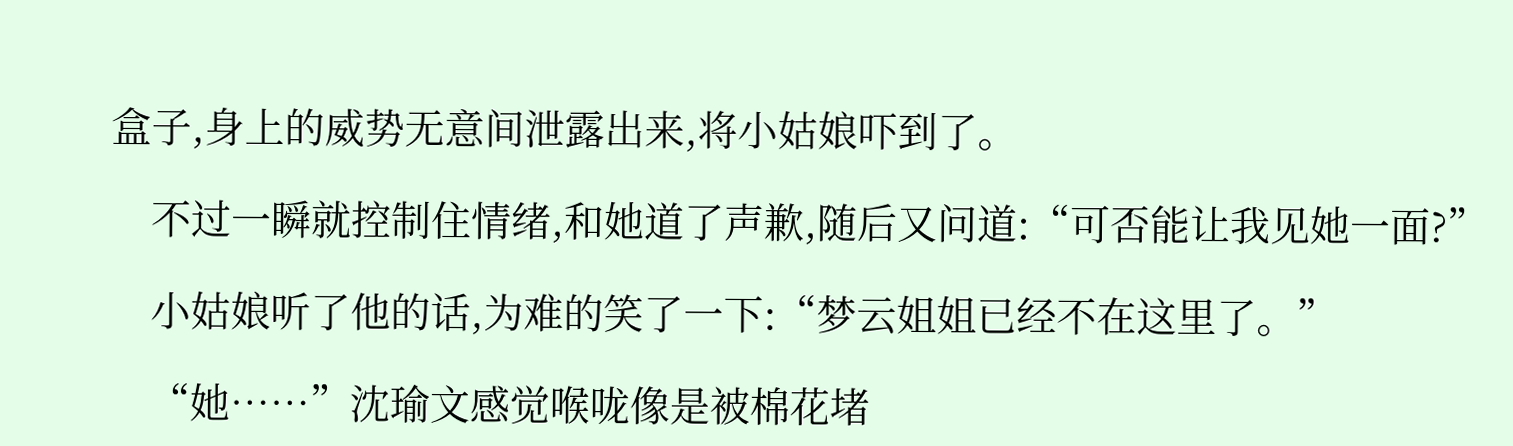盒子,身上的威势无意间泄露出来,将小姑娘吓到了。

    不过一瞬就控制住情绪,和她道了声歉,随后又问道:“可否能让我见她一面?”

    小姑娘听了他的话,为难的笑了一下:“梦云姐姐已经不在这里了。”

    “她……”沈瑜文感觉喉咙像是被棉花堵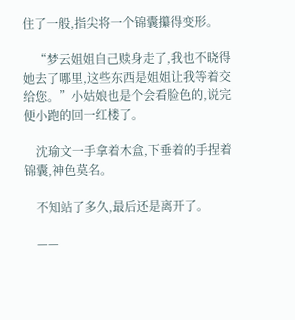住了一般,指尖将一个锦囊攥得变形。

    “梦云姐姐自己赎身走了,我也不晓得她去了哪里,这些东西是姐姐让我等着交给您。”小姑娘也是个会看脸色的,说完便小跑的回一红楼了。

    沈瑜文一手拿着木盒,下垂着的手捏着锦囊,神色莫名。

    不知站了多久,最后还是离开了。

    ——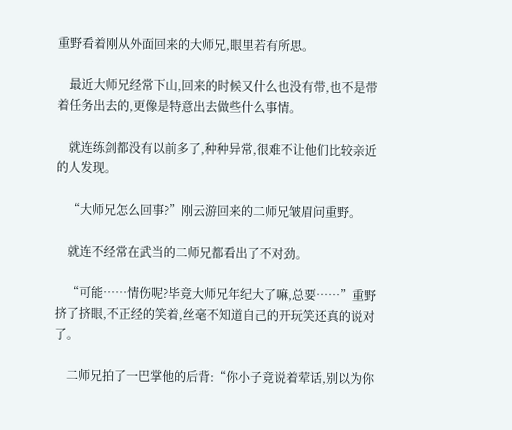重野看着刚从外面回来的大师兄,眼里若有所思。

    最近大师兄经常下山,回来的时候又什么也没有带,也不是带着任务出去的,更像是特意出去做些什么事情。

    就连练剑都没有以前多了,种种异常,很难不让他们比较亲近的人发现。

    “大师兄怎么回事?”刚云游回来的二师兄皱眉问重野。

    就连不经常在武当的二师兄都看出了不对劲。

    “可能……情伤呢?毕竟大师兄年纪大了嘛,总要……”重野挤了挤眼,不正经的笑着,丝毫不知道自己的开玩笑还真的说对了。

    二师兄拍了一巴掌他的后背:“你小子竟说着荤话,别以为你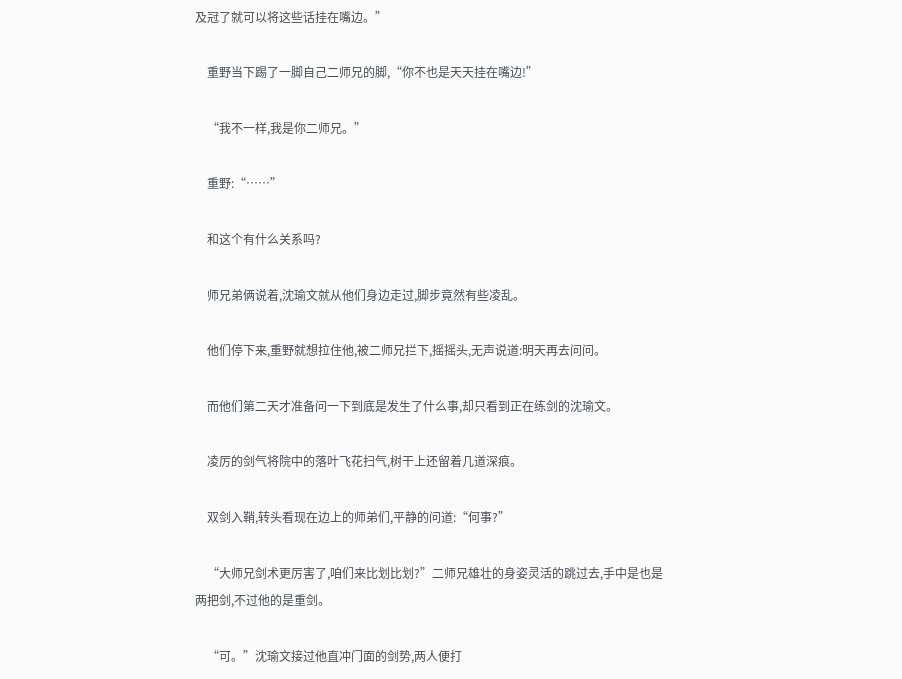及冠了就可以将这些话挂在嘴边。”

    重野当下踢了一脚自己二师兄的脚,“你不也是天天挂在嘴边!”

    “我不一样,我是你二师兄。”

    重野:“……”

    和这个有什么关系吗?

    师兄弟俩说着,沈瑜文就从他们身边走过,脚步竟然有些凌乱。

    他们停下来,重野就想拉住他,被二师兄拦下,摇摇头,无声说道:明天再去问问。

    而他们第二天才准备问一下到底是发生了什么事,却只看到正在练剑的沈瑜文。

    凌厉的剑气将院中的落叶飞花扫气,树干上还留着几道深痕。

    双剑入鞘,转头看现在边上的师弟们,平静的问道:“何事?”

    “大师兄剑术更厉害了,咱们来比划比划?”二师兄雄壮的身姿灵活的跳过去,手中是也是两把剑,不过他的是重剑。

    “可。”沈瑜文接过他直冲门面的剑势,两人便打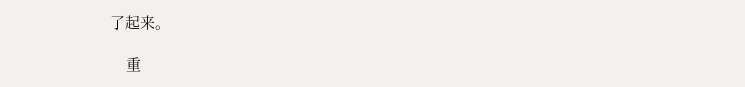了起来。

    重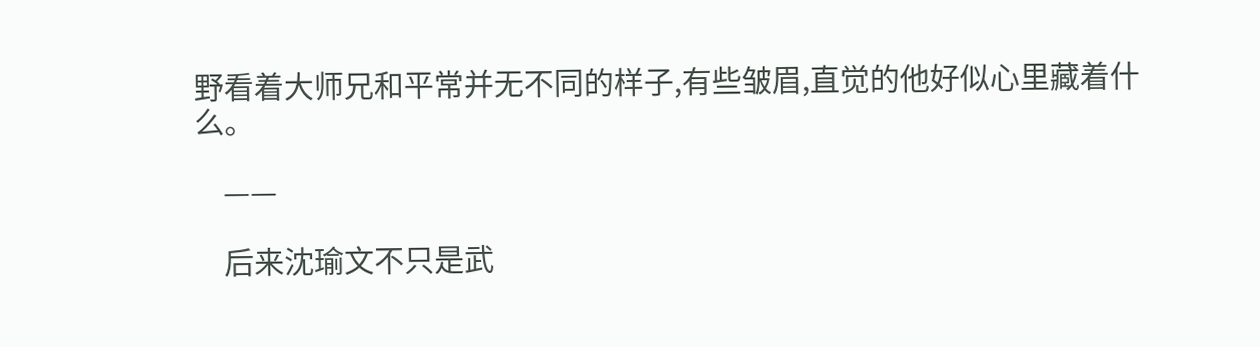野看着大师兄和平常并无不同的样子,有些皱眉,直觉的他好似心里藏着什么。

    ——

    后来沈瑜文不只是武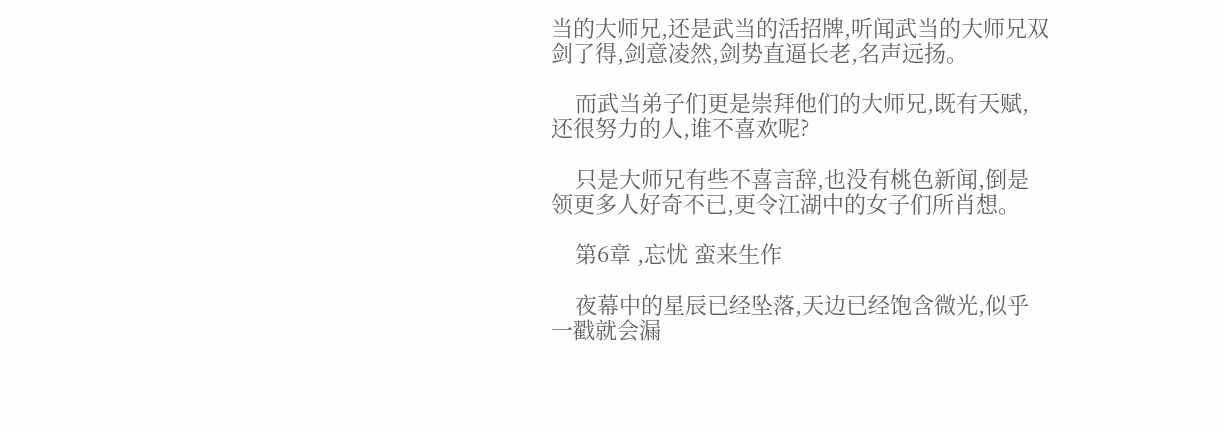当的大师兄,还是武当的活招牌,听闻武当的大师兄双剑了得,剑意凌然,剑势直逼长老,名声远扬。

    而武当弟子们更是崇拜他们的大师兄,既有天赋,还很努力的人,谁不喜欢呢?

    只是大师兄有些不喜言辞,也没有桃色新闻,倒是领更多人好奇不已,更令江湖中的女子们所肖想。

    第6章 ,忘忧 蛮来生作

    夜幕中的星辰已经坠落,天边已经饱含微光,似乎一戳就会漏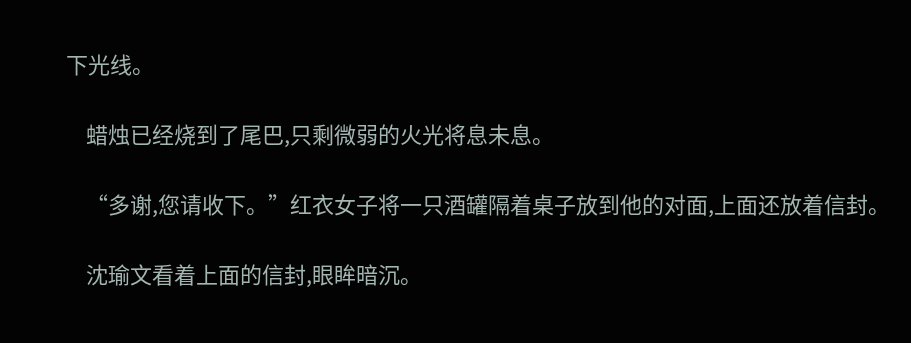下光线。

    蜡烛已经烧到了尾巴,只剩微弱的火光将息未息。

    “多谢,您请收下。”红衣女子将一只酒罐隔着桌子放到他的对面,上面还放着信封。

    沈瑜文看着上面的信封,眼眸暗沉。